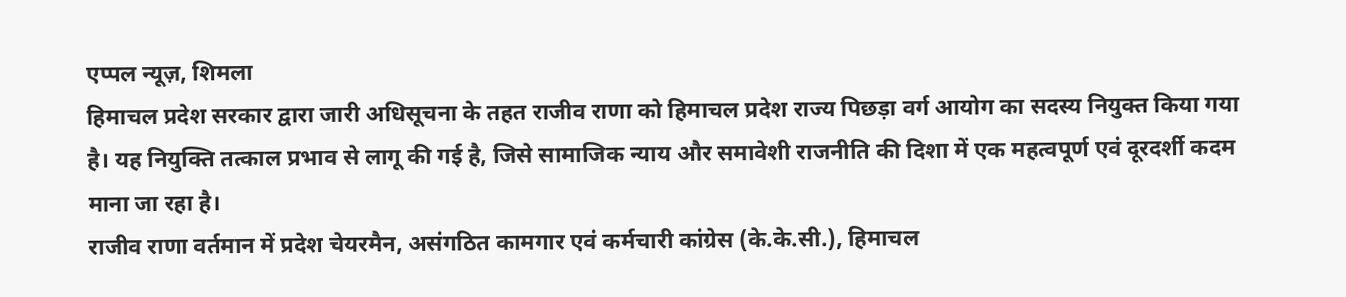एप्पल न्यूज़, शिमला
हिमाचल प्रदेश सरकार द्वारा जारी अधिसूचना के तहत राजीव राणा को हिमाचल प्रदेश राज्य पिछड़ा वर्ग आयोग का सदस्य नियुक्त किया गया है। यह नियुक्ति तत्काल प्रभाव से लागू की गई है, जिसे सामाजिक न्याय और समावेशी राजनीति की दिशा में एक महत्वपूर्ण एवं दूरदर्शी कदम माना जा रहा है।
राजीव राणा वर्तमान में प्रदेश चेयरमैन, असंगठित कामगार एवं कर्मचारी कांग्रेस (के.के.सी.), हिमाचल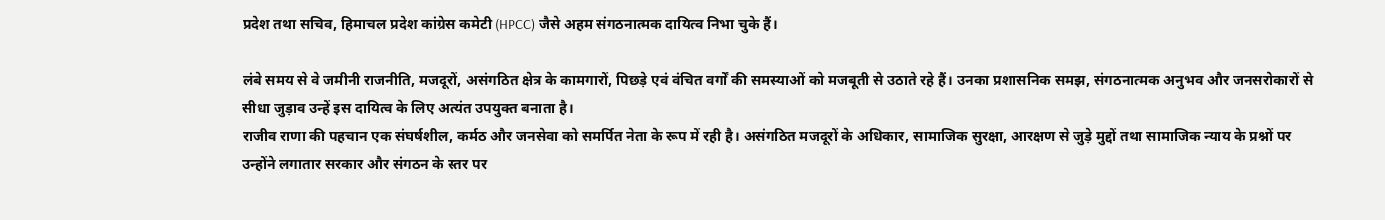प्रदेश तथा सचिव, हिमाचल प्रदेश कांग्रेस कमेटी (HPCC) जैसे अहम संगठनात्मक दायित्व निभा चुके हैं।

लंबे समय से वे जमीनी राजनीति, मजदूरों, असंगठित क्षेत्र के कामगारों, पिछड़े एवं वंचित वर्गों की समस्याओं को मजबूती से उठाते रहे हैं। उनका प्रशासनिक समझ, संगठनात्मक अनुभव और जनसरोकारों से सीधा जुड़ाव उन्हें इस दायित्व के लिए अत्यंत उपयुक्त बनाता है।
राजीव राणा की पहचान एक संघर्षशील, कर्मठ और जनसेवा को समर्पित नेता के रूप में रही है। असंगठित मजदूरों के अधिकार, सामाजिक सुरक्षा, आरक्षण से जुड़े मुद्दों तथा सामाजिक न्याय के प्रश्नों पर उन्होंने लगातार सरकार और संगठन के स्तर पर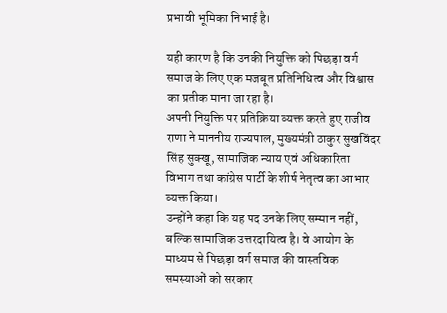प्रभावी भूमिका निभाई है।

यही कारण है कि उनकी नियुक्ति को पिछड़ा वर्ग समाज के लिए एक मजबूत प्रतिनिधित्व और विश्वास का प्रतीक माना जा रहा है।
अपनी नियुक्ति पर प्रतिक्रिया व्यक्त करते हुए राजीव राणा ने माननीय राज्यपाल, मुख्यमंत्री ठाकुर सुखविंदर सिंह सुक्खू, सामाजिक न्याय एवं अधिकारिता विभाग तथा कांग्रेस पार्टी के शीर्ष नेतृत्व का आभार व्यक्त किया।
उन्होंने कहा कि यह पद उनके लिए सम्मान नहीं, बल्कि सामाजिक उत्तरदायित्व है। वे आयोग के माध्यम से पिछड़ा वर्ग समाज की वास्तविक समस्याओं को सरकार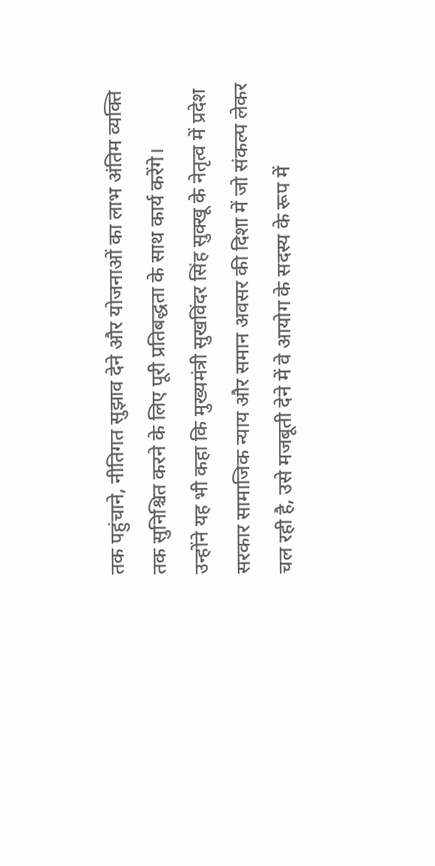तक पहुंचाने, नीतिगत सुझाव देने और योजनाओं का लाभ अंतिम व्यक्ति तक सुनिश्चित करने के लिए पूरी प्रतिबद्धता के साथ कार्य करेंगे।
उन्होंने यह भी कहा कि मुख्यमंत्री सुखविंदर सिंह सुक्खू के नेतृत्व में प्रदेश सरकार सामाजिक न्याय और समान अवसर की दिशा में जो संकल्प लेकर चल रही है, उसे मजबूती देने में वे आयोग के सदस्य के रूप में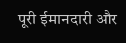पूरी ईमानदारी और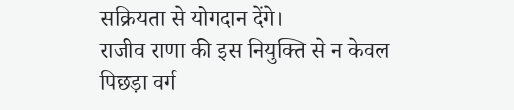सक्रियता से योगदान देंगे।
राजीव राणा की इस नियुक्ति से न केवल पिछड़ा वर्ग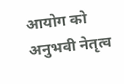आयोग को अनुभवी नेतृत्व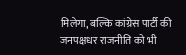मिलेगा, बल्कि कांग्रेस पार्टी की जनपक्षधर राजनीति को भी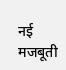नई मजबूती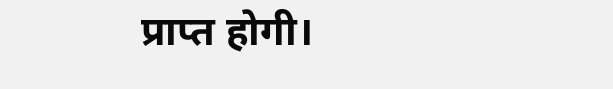प्राप्त होगी।